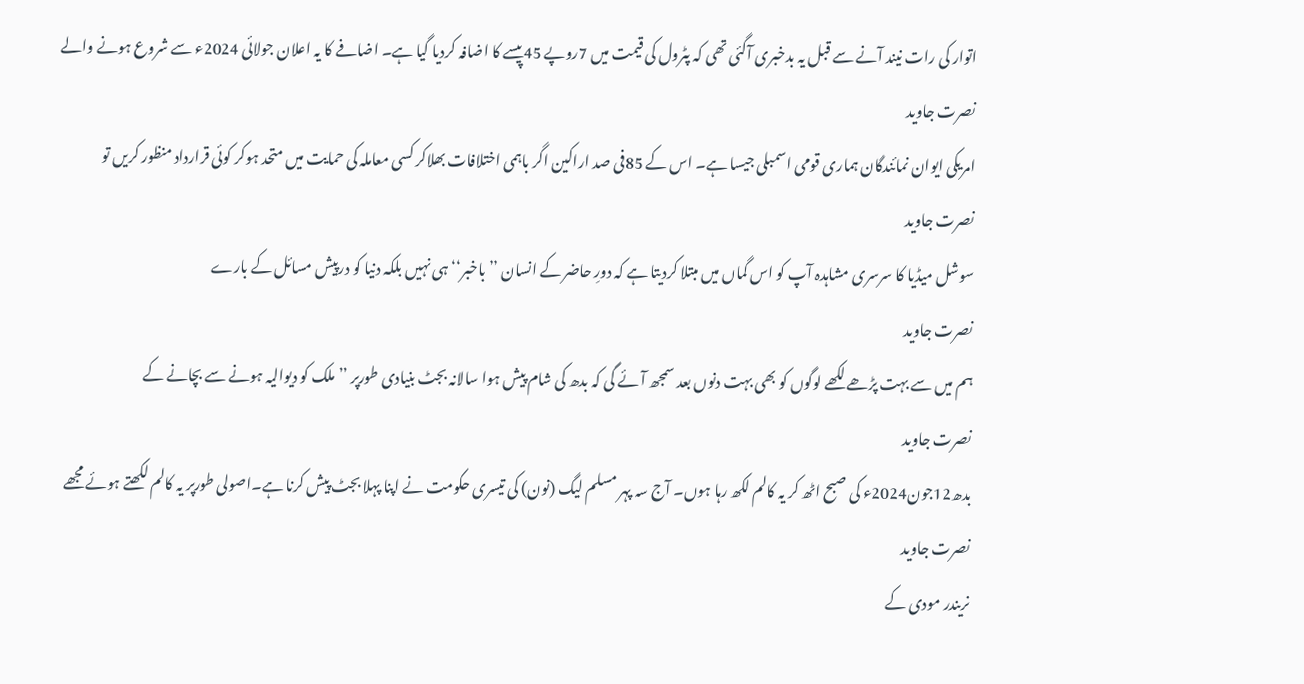اتوار کی رات نیند آنے سے قبل یہ بدخبری آگئی تھی کہ پٹرول کی قیمت میں 7روپے 45پیسے کا اضافہ کردیا گیا ہے۔ اضافے کا یہ اعلان جولائی 2024ء سے شروع ہونے والے
نصرت جاوید
امریکی ایوان نمائندگان ہماری قومی اسمبلی جیسا ہے۔ اس کے 85فی صد اراکین اگر باہمی اختلافات بھلاکر کسی معاملہ کی حمایت میں متحد ہوکر کوئی قرارداد منظور کریں تو
نصرت جاوید
سوشل میڈیا کا سرسری مشاہدہ آپ کو اس گماں میں مبتلا کردیتا ہے کہ دورِ حاضر کے انسان ’’باخبر‘‘ ہی نہیں بلکہ دنیا کو درپیش مسائل کے بارے
نصرت جاوید
ہم میں سے بہت پڑھے لکھے لوگوں کو بھی بہت دنوں بعد سمجھ آئے گی کہ بدھ کی شام پیش ہوا سالانہ بجٹ بنیادی طورپر ’’ملک کو دیوالیہ ہونے سے بچانے کے
نصرت جاوید
بدھ12جون2024ء کی صبح اٹھ کر یہ کالم لکھ رہا ہوں۔ آج سہ پہر مسلم لیگ (نون) کی تیسری حکومت نے اپنا پہلا بجٹ پیش کرنا ہے۔اصولی طورپر یہ کالم لکھتے ہوئے مجھے
نصرت جاوید
نریندر مودی کے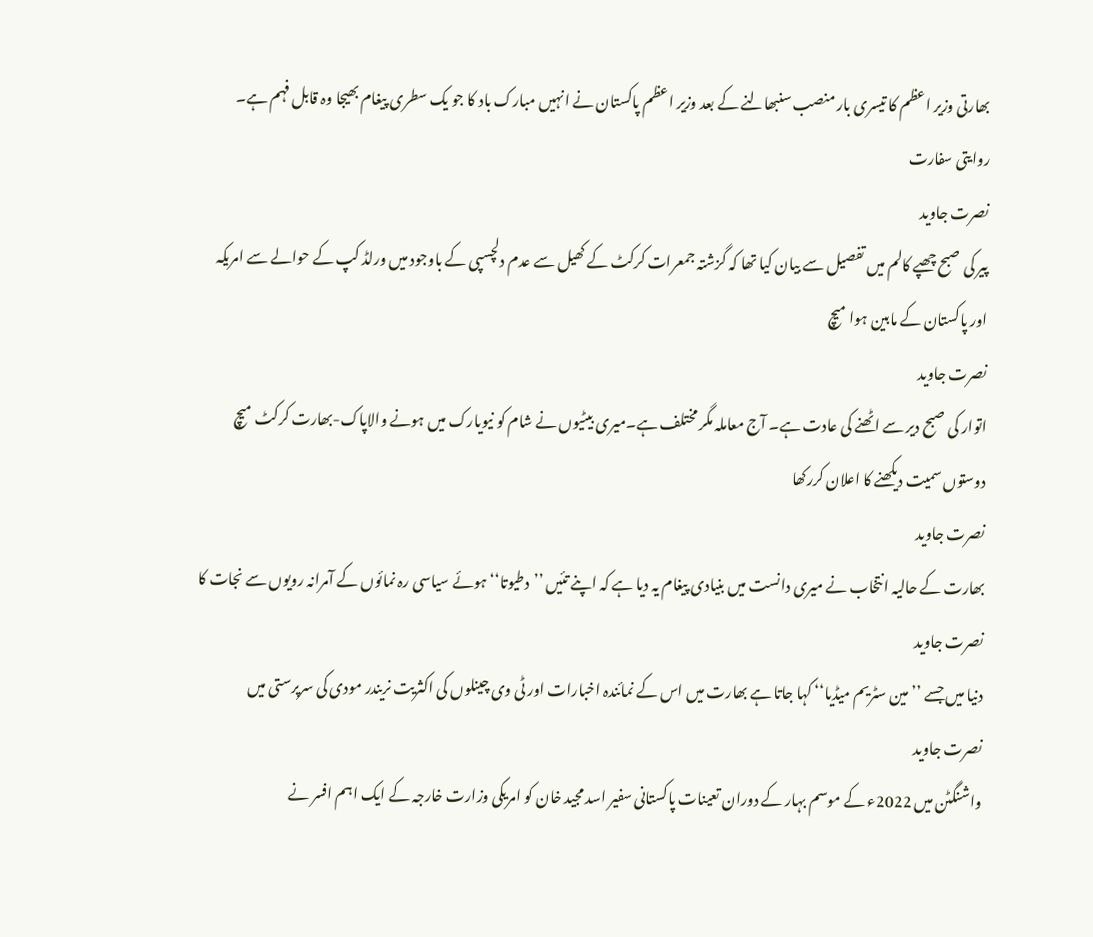بھارتی وزیر اعظم کا تیسری بار منصب سنبھالنے کے بعد وزیر اعظم پاکستان نے انہیں مبارک باد کا جو یک سطری پیغام بھیجا وہ قابل فہم ہے۔ روایتی سفارت
نصرت جاوید
پیر کی صبح چھپے کالم میں تفصیل سے بیان کیا تھا کہ گزشتہ جمعرات کرکٹ کے کھیل سے عدم دلچسپی کے باوجود میں ورلڈ کپ کے حوالے سے امریکہ اور پاکستان کے مابین ہوا میچ
نصرت جاوید
اتوار کی صبح دیر سے اٹھنے کی عادت ہے۔ آج معاملہ مگر مختلف ہے۔میری بیٹیوں نے شام کو نیویارک میں ہونے والاپاک-بھارت کرکٹ میچ دوستوں سمیت دیکھنے کا اعلان کررکھا
نصرت جاوید
بھارت کے حالیہ انتخاب نے میری دانست میں بنیادی پیغام یہ دیا ہے کہ اپنے تئیں ’’دطیوتا‘‘ ہوئے سیاسی رہ نمائوں کے آمرانہ رویوں سے نجات کا
نصرت جاوید
دنیا میں جسے ’’مین سٹریم میڈیا‘‘ کہا جاتا ہے بھارت میں اس کے نمائندہ اخبارات اور ٹی وی چینلوں کی اکثریت نریندر مودی کی سرپرستی میں
نصرت جاوید
واشنگٹن میں 2022ء کے موسم بہار کے دوران تعینات پاکستانی سفیر اسد مجید خان کو امریکی وزارت خارجہ کے ایک اہم افسر نے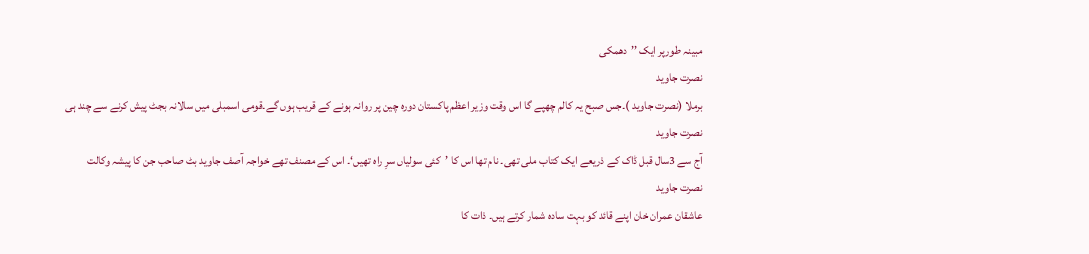مبینہ طورپر ایک ’’دھمکی
نصرت جاوید
برملا (نصرت جاوید )۔جس صبح یہ کالم چھپے گا اس وقت وزیر اعظم پاکستان دورہ چین پر روانہ ہونے کے قریب ہوں گے۔قومی اسمبلی میں سالانہ بجٹ پیش کرنے سے چند ہی
نصرت جاوید
آج سے 3سال قبل ڈاک کے ذریعے ایک کتاب ملی تھی۔ نام تھا اس کا ’کئی سولیاں سرِ راہ تھیں‘۔ اس کے مصنف تھے خواجہ آصف جاوید بٹ صاحب جن کا پیشہ وکالت
نصرت جاوید
عاشقان عمران خان اپنے قائد کو بہت سادہ شمار کرتے ہیں۔ ذات کا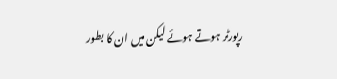رپورٹر ہوتے ہوئے لیکن میں ان کا بطور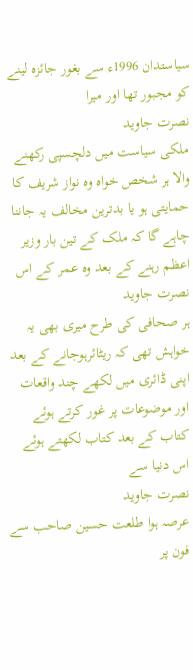سیاستدان 1996ء سے بغور جائزہ لینے کو مجبور تھا اور میرا
نصرت جاوید
ملکی سیاست میں دلچسپی رکھنے والا ہر شخص خواہ وہ نواز شریف کا حمایتی ہو یا بدترین مخالف یہ جاننا چاہے گا کہ ملک کے تین بار وزیر اعظم رہنے کے بعد وہ عمر کے اس
نصرت جاوید
ہر صحافی کی طرح میری بھی یہ خواہش تھی کہ ریٹائرہوجانے کے بعد اپنی ڈائری میں لکھے چند واقعات اور موضوعات پر غور کرتے ہوئے کتاب کے بعد کتاب لکھتے ہوئے اس دنیا سے
نصرت جاوید
عرصہ ہوا طلعت حسین صاحب سے فون پر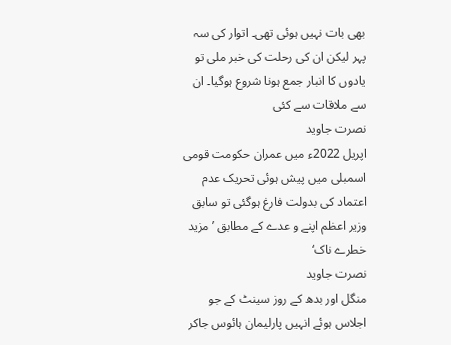بھی بات نہیں ہوئی تھی۔ اتوار کی سہ پہر لیکن ان کی رحلت کی خبر ملی تو یادوں کا انبار جمع ہونا شروع ہوگیا۔ ان سے ملاقات سے کئی
نصرت جاوید
اپریل 2022ء میں عمران حکومت قومی اسمبلی میں پیش ہوئی تحریک عدم اعتماد کی بدولت فارغ ہوگئی تو سابق وزیر اعظم اپنے و عدے کے مطابق ’مزید خطرے ناک‘
نصرت جاوید
منگل اور بدھ کے روز سینٹ کے جو اجلاس ہوئے انہیں پارلیمان ہائوس جاکر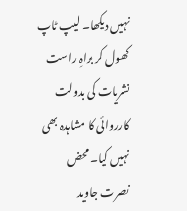نہیں دیکھا۔ لیپ ٹاپ کھول کر براہِ راست نشریات کی بدولت کارروائی کا مشاہدہ بھی نہیں کیا۔ محض
نصرت جاوید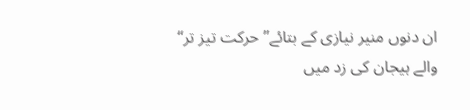ان دنوں منیر نیازی کے بتائے’’حرکت تیز تر‘‘ والے ہیجان کی زد میں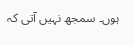ہوں۔ سمجھ نہیں آتی کہ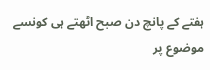ہفتے کے پانچ دن صبح اٹھتے ہی کونسے موضوع پر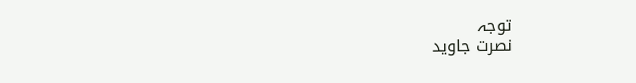توجہ
نصرت جاوید